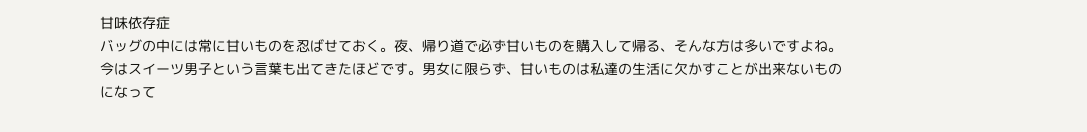甘味依存症
バッグの中には常に甘いものを忍ばせておく。夜、帰り道で必ず甘いものを購入して帰る、そんな方は多いですよね。今はスイーツ男子という言葉も出てきたほどです。男女に限らず、甘いものは私達の生活に欠かすことが出来ないものになって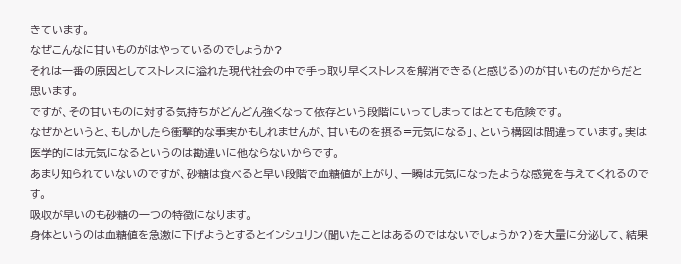きています。
なぜこんなに甘いものがはやっているのでしょうか?
それは一番の原因としてストレスに溢れた現代社会の中で手っ取り早くストレスを解消できる(と感じる)のが甘いものだからだと思います。
ですが、その甘いものに対する気持ちがどんどん強くなって依存という段階にいってしまってはとても危険です。
なぜかというと、もしかしたら衝撃的な事実かもしれませんが、甘いものを摂る=元気になる」、という構図は間違っています。実は医学的には元気になるというのは勘違いに他ならないからです。
あまり知られていないのですが、砂糖は食べると早い段階で血糖値が上がり、一瞬は元気になったような感覚を与えてくれるのです。
吸収が早いのも砂糖の一つの特徴になります。
身体というのは血糖値を急激に下げようとするとインシュリン(聞いたことはあるのではないでしょうか?)を大量に分泌して、結果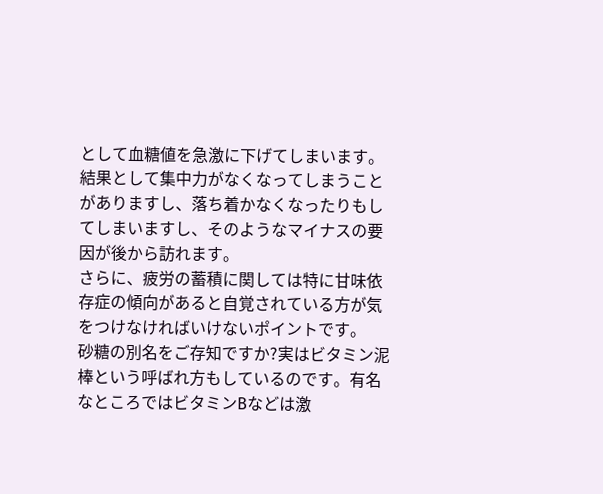として血糖値を急激に下げてしまいます。
結果として集中力がなくなってしまうことがありますし、落ち着かなくなったりもしてしまいますし、そのようなマイナスの要因が後から訪れます。
さらに、疲労の蓄積に関しては特に甘味依存症の傾向があると自覚されている方が気をつけなければいけないポイントです。
砂糖の別名をご存知ですか?実はビタミン泥棒という呼ばれ方もしているのです。有名なところではビタミンBなどは激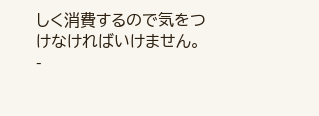しく消費するので気をつけなければいけません。
-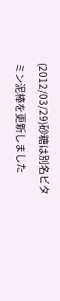(2012/03/29)砂糖は別名ビタミン泥棒を更新しました